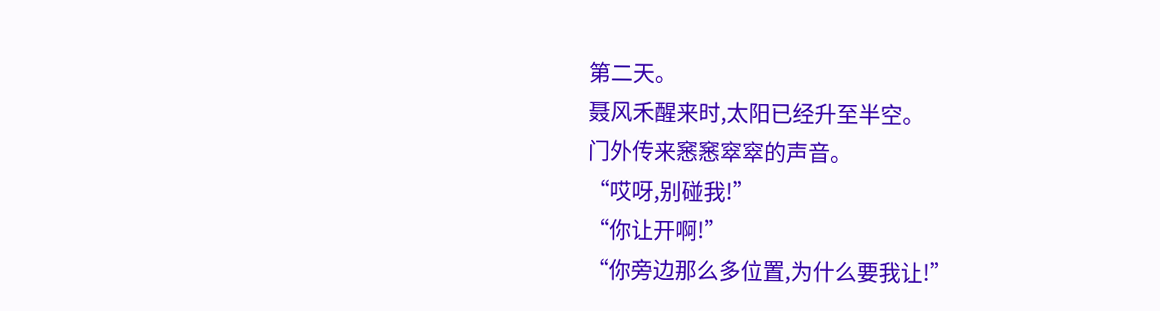第二天。
聂风禾醒来时,太阳已经升至半空。
门外传来窸窸窣窣的声音。
“哎呀,别碰我!”
“你让开啊!”
“你旁边那么多位置,为什么要我让!”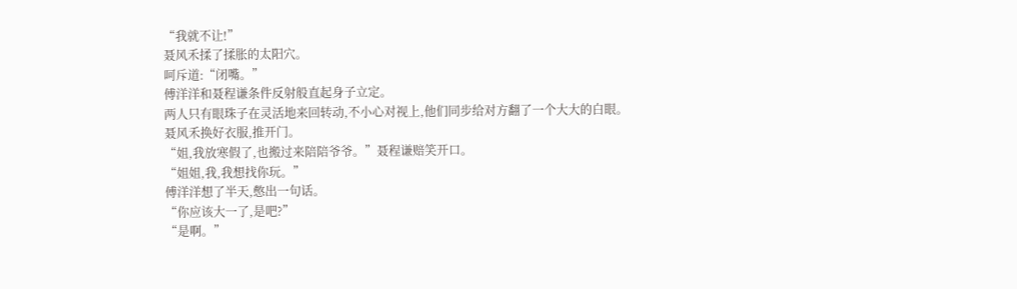“我就不让!”
聂风禾揉了揉胀的太阳穴。
呵斥道:“闭嘴。”
傅洋洋和聂程谦条件反射般直起身子立定。
两人只有眼珠子在灵活地来回转动,不小心对视上,他们同步给对方翻了一个大大的白眼。
聂风禾换好衣服,推开门。
“姐,我放寒假了,也搬过来陪陪爷爷。”聂程谦赔笑开口。
“姐姐,我,我想找你玩。”
傅洋洋想了半天,憋出一句话。
“你应该大一了,是吧?”
“是啊。”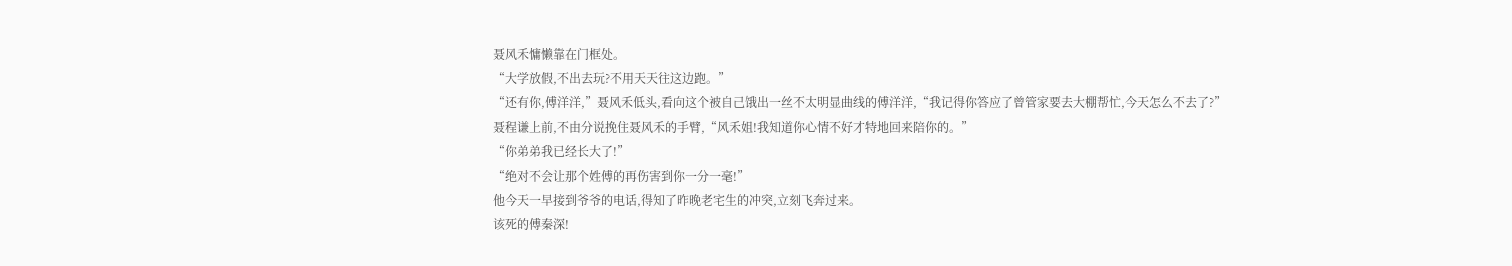聂风禾慵懒靠在门框处。
“大学放假,不出去玩?不用天天往这边跑。”
“还有你,傅洋洋,”聂风禾低头,看向这个被自己饿出一丝不太明显曲线的傅洋洋,“我记得你答应了曾管家要去大棚帮忙,今天怎么不去了?”
聂程谦上前,不由分说挽住聂风禾的手臂,“风禾姐!我知道你心情不好才特地回来陪你的。”
“你弟弟我已经长大了!”
“绝对不会让那个姓傅的再伤害到你一分一毫!”
他今天一早接到爷爷的电话,得知了昨晚老宅生的冲突,立刻飞奔过来。
该死的傅秦深!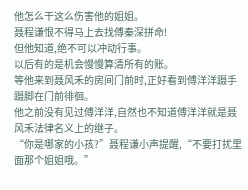他怎么干这么伤害他的姐姐。
聂程谦恨不得马上去找傅秦深拼命!
但他知道,绝不可以冲动行事。
以后有的是机会慢慢算清所有的账。
等他来到聂风禾的房间门前时,正好看到傅洋洋蹑手蹑脚在门前徘徊。
他之前没有见过傅洋洋,自然也不知道傅洋洋就是聂风禾法律名义上的继子。
“你是哪家的小孩?”聂程谦小声提醒,“不要打扰里面那个姐姐哦。”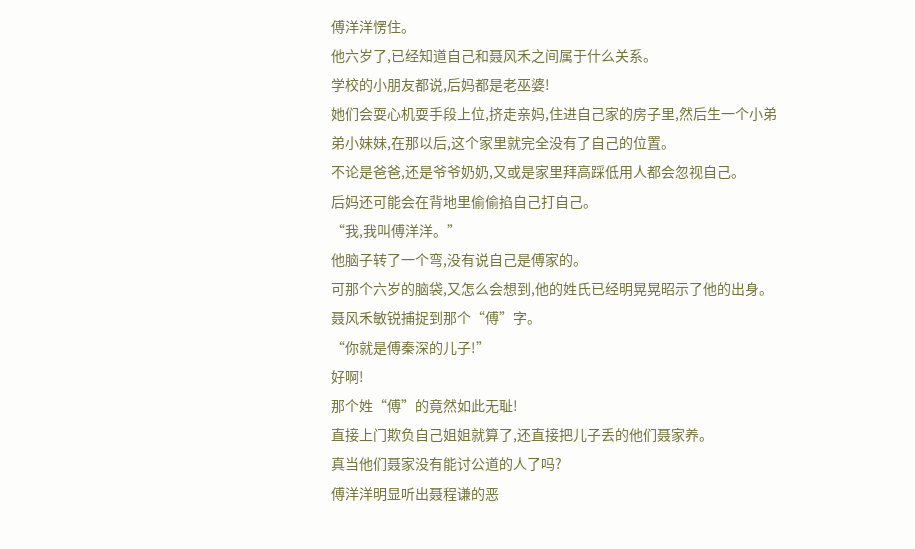傅洋洋愣住。
他六岁了,已经知道自己和聂风禾之间属于什么关系。
学校的小朋友都说,后妈都是老巫婆!
她们会耍心机耍手段上位,挤走亲妈,住进自己家的房子里,然后生一个小弟弟小妹妹,在那以后,这个家里就完全没有了自己的位置。
不论是爸爸,还是爷爷奶奶,又或是家里拜高踩低用人都会忽视自己。
后妈还可能会在背地里偷偷掐自己打自己。
“我,我叫傅洋洋。”
他脑子转了一个弯,没有说自己是傅家的。
可那个六岁的脑袋,又怎么会想到,他的姓氏已经明晃晃昭示了他的出身。
聂风禾敏锐捕捉到那个“傅”字。
“你就是傅秦深的儿子!”
好啊!
那个姓“傅”的竟然如此无耻!
直接上门欺负自己姐姐就算了,还直接把儿子丢的他们聂家养。
真当他们聂家没有能讨公道的人了吗?
傅洋洋明显听出聂程谦的恶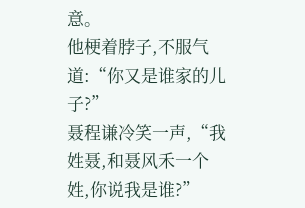意。
他梗着脖子,不服气道:“你又是谁家的儿子?”
聂程谦冷笑一声,“我姓聂,和聂风禾一个姓,你说我是谁?”